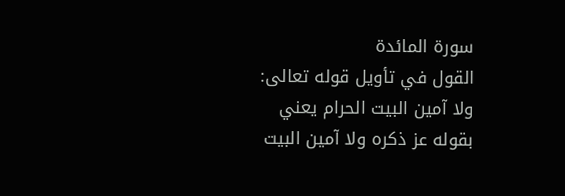سورة المائدة
القول في تأويل قوله تعالى: ولا آمين البيت الحرام يعني بقوله عز ذكره ولا آمين البيت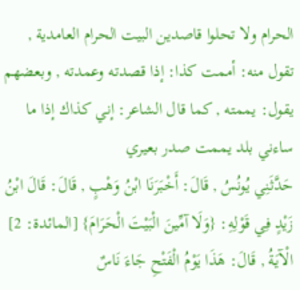الحرام ولا تحلوا قاصدين البيت الحرام العامدية , تقول منه: أممت كذا: إذا قصدته وعمدته , وبعضهم يقول: يممته , كما قال الشاعر: إني كذاك إذا ما ساءني بلد يممت صدر بعيري
حَدَّثَنِي يُونُسُ , قَالَ: أَخْبَرَنَا ابْنُ وَهْبٍ , قَالَ: قَالَ ابْنُ زَيْدٍ فِي قَوْلِهِ: {وَلَا آمِّينَ الْبَيْتَ الْحَرَامَ} [المائدة: 2] الْآيَةُ , قَالَ: هَذَا يَوْمُ الْفَتْحِ جَاءَ نَاسٌ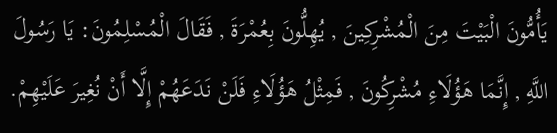يَأُمُّونَ الْبَيْتَ مِنَ الْمُشْرِكِينَ , يُهِلُّونَ بِعُمْرَةَ , فَقَالَ الْمُسْلِمُونَ: يَا رَسُولَ اللَّهِ , إِنَّمَا هَؤُلَاءِ مُشْرِكُونَ , فَمِثْلُ هَؤُلَاءِ فَلَنْ نَدَعَهُمْ إِلَّا أَنْ نُغِيرَ عَلَيْهِمْ.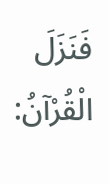فَنَزَلَ الْقُرْآنُ: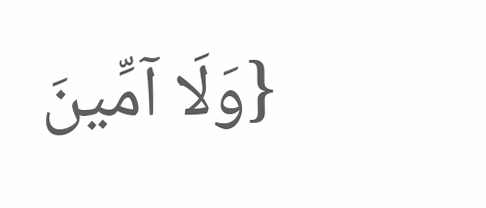{وَلَا آمِّينَ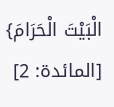الْبَيْتَ الْحَرَامَ} [المائدة: 2]